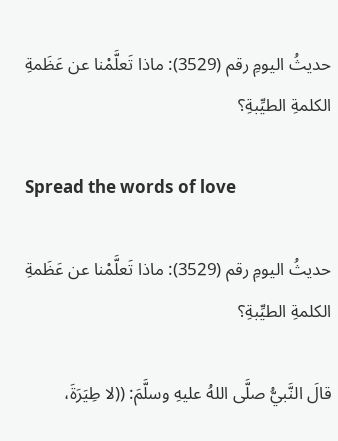حديثُ اليومِ رقم (3529): ماذا تَعلَّمْنا عن عَظَمةِ الكلمةِ الطيِّبةِ؟

Spread the words of love

حديثُ اليومِ رقم (3529): ماذا تَعلَّمْنا عن عَظَمةِ الكلمةِ الطيِّبةِ؟

قالَ النَّبيُّ صلَّى اللهُ عليهِ وسلَّمَ: ((لا طِيَرَةَ،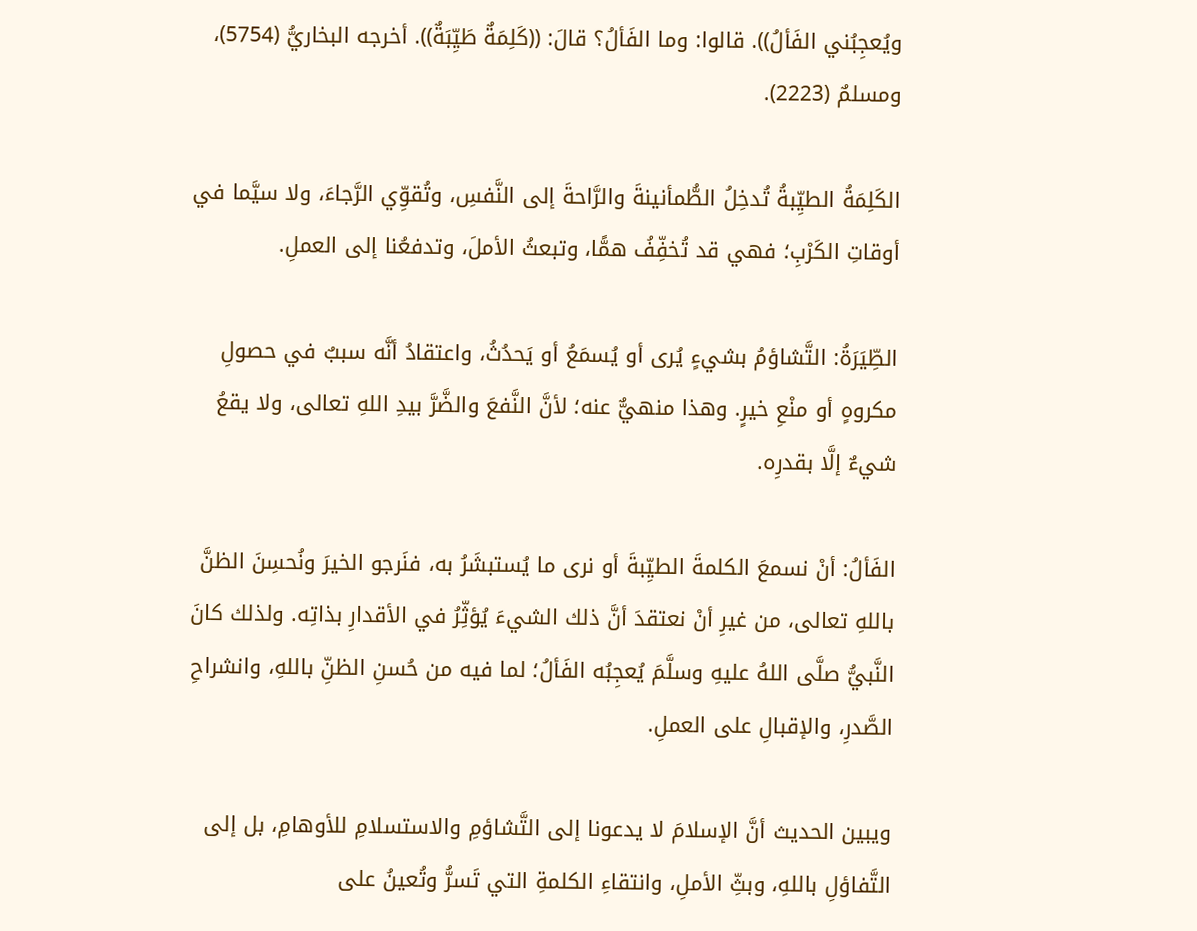ويُعجِبُني الفَألُ)). قالوا: وما الفَألُ؟ قالَ: ((كَلِمَةٌ طَيِّبَةٌ)). أخرجه البخاريُّ (5754)، ومسلمٌ (2223).

الكَلِمَةُ الطيِّبةُ تُدخِلُ الطُّمأنينةَ والرَّاحةَ إلى النَّفسِ، وتُقوِّي الرَّجاءَ، ولا سيَّما في أوقاتِ الكَرْبِ؛ فهي قد تُخفِّفُ همًّا، وتبعثُ الأملَ، وتدفعُنا إلى العملِ.

الطِّيَرَةُ: التَّشاؤمُ بشيءٍ يُرى أو يُسمَعُ أو يَحدُثُ، واعتقادُ أنَّه سببٌ في حصولِ مكروهٍ أو منْعِ خيرٍ. وهذا منهيٌّ عنه؛ لأنَّ النَّفعَ والضَّرَّ بيدِ اللهِ تعالى، ولا يقعُ شيءٌ إلَّا بقدرِه.

الفَألُ: أنْ نسمعَ الكلمةَ الطيِّبةَ أو نرى ما يُستبشَرُ به، فنَرجو الخيرَ ونُحسِنَ الظنَّ باللهِ تعالى، من غيرِ أنْ نعتقدَ أنَّ ذلك الشيءَ يُؤثِّرُ في الأقدارِ بذاتِه. ولذلك كانَ النَّبيُّ صلَّى اللهُ عليهِ وسلَّمَ يُعجِبُه الفَألُ؛ لما فيه من حُسنِ الظنِّ باللهِ، وانشراحِ الصَّدرِ، والإقبالِ على العملِ.

ويبين الحديث أنَّ الإسلامَ لا يدعونا إلى التَّشاؤمِ والاستسلامِ للأوهامِ، بل إلى التَّفاؤلِ باللهِ، وبثِّ الأملِ، وانتقاءِ الكلمةِ التي تَسرُّ وتُعينُ على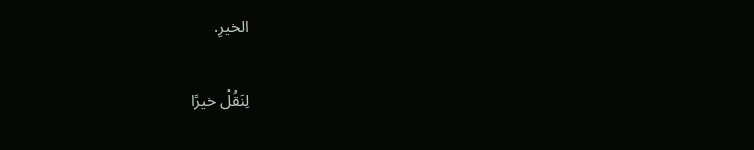الخيرِ.

لِنَقُلْ خيرًا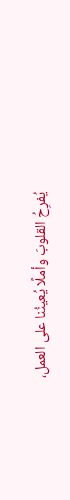يُفرِحُ القلوبَ وأملًا يُعينُنا على العمل،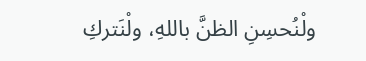ولْنُحسِنِ الظنَّ باللهِ، ولْنَتركِ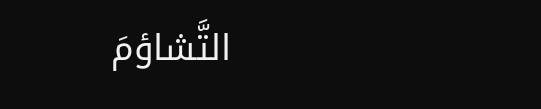التَّشاؤمَ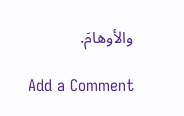والأوهامَ.

Add a Comment